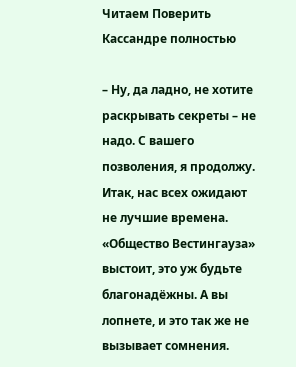Читаем Поверить Кассандре полностью

– Ну, да ладно, не хотите раскрывать секреты – не надо. С вашего позволения, я продолжу. Итак, нас всех ожидают не лучшие времена. «Общество Вестингауза» выстоит, это уж будьте благонадёжны. А вы лопнете, и это так же не вызывает сомнения.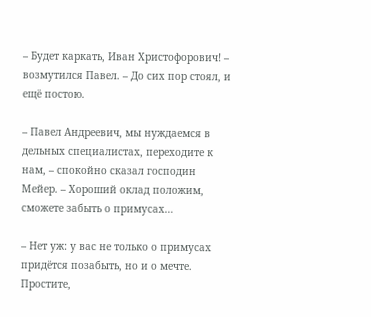– Будет каркать, Иван Христофорович! – возмутился Павел. – До сих пор стоял, и ещё постою.

– Павел Андреевич, мы нуждаемся в дельных специалистах, переходите к нам, – спокойно сказал господин Мейер. – Хороший оклад положим, сможете забыть о примусах…

– Нет уж: у вас не только о примусах придётся позабыть, но и о мечте. Простите,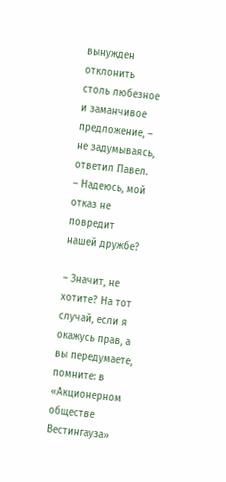вынужден отклонить столь любезное и заманчивое предложение, – не задумываясь, ответил Павел. – Надеюсь, мой отказ не повредит нашей дружбе?

– Значит, не хотите? На тот случай, если я окажусь прав, а вы передумаете, помните: в «Акционерном обществе Вестингауза»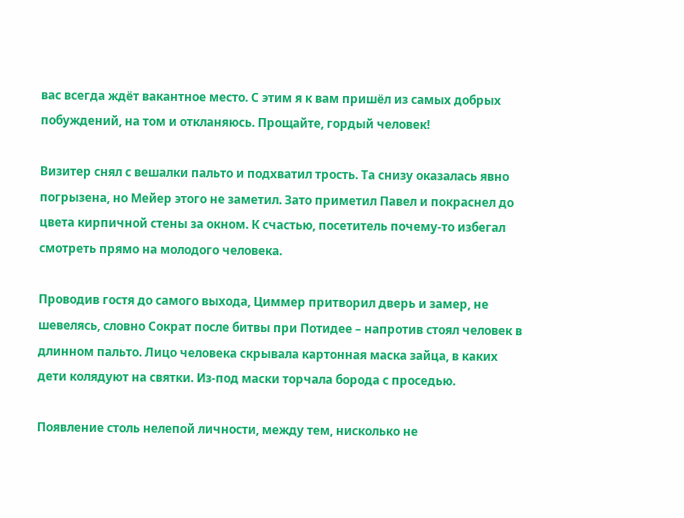вас всегда ждёт вакантное место. С этим я к вам пришёл из самых добрых побуждений, на том и откланяюсь. Прощайте, гордый человек!

Визитер снял с вешалки пальто и подхватил трость. Та снизу оказалась явно погрызена, но Мейер этого не заметил. Зато приметил Павел и покраснел до цвета кирпичной стены за окном. К счастью, посетитель почему-то избегал смотреть прямо на молодого человека.

Проводив гостя до самого выхода, Циммер притворил дверь и замер, не шевелясь, словно Сократ после битвы при Потидее – напротив стоял человек в длинном пальто. Лицо человека скрывала картонная маска зайца, в каких дети колядуют на святки. Из-под маски торчала борода с проседью.

Появление столь нелепой личности, между тем, нисколько не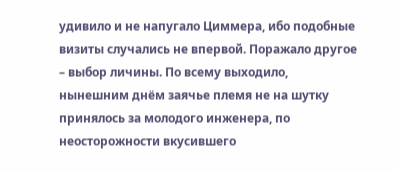удивило и не напугало Циммера, ибо подобные визиты случались не впервой. Поражало другое – выбор личины. По всему выходило, нынешним днём заячье племя не на шутку принялось за молодого инженера, по неосторожности вкусившего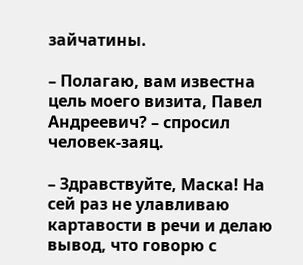зайчатины.

– Полагаю, вам известна цель моего визита, Павел Андреевич? – спросил человек-заяц.

– Здравствуйте, Маска! На сей раз не улавливаю картавости в речи и делаю вывод, что говорю с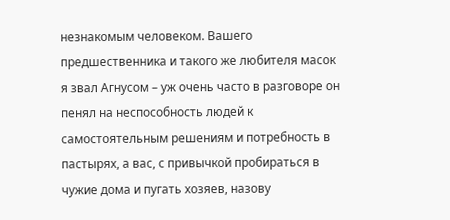незнакомым человеком. Вашего предшественника и такого же любителя масок я звал Агнусом – уж очень часто в разговоре он пенял на неспособность людей к самостоятельным решениям и потребность в пастырях, а вас, с привычкой пробираться в чужие дома и пугать хозяев, назову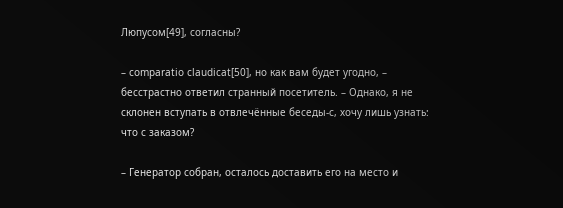Люпусом[49], согласны?

– comparatio claudicat[50], но как вам будет угодно, – бесстрастно ответил странный посетитель. – Однако, я не склонен вступать в отвлечённые беседы-с, хочу лишь узнать: что с заказом?

– Генератор собран, осталось доставить его на место и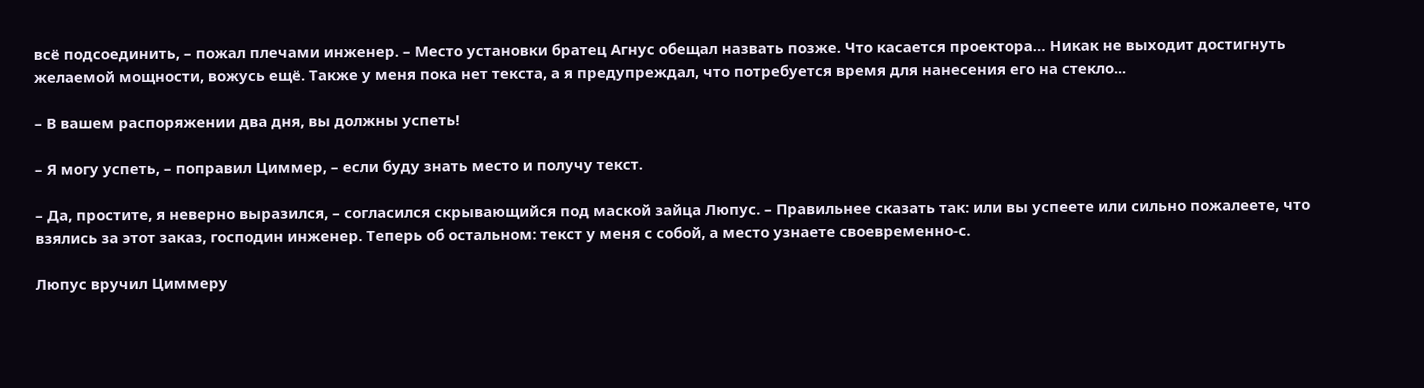всё подсоединить, – пожал плечами инженер. – Место установки братец Агнус обещал назвать позже. Что касается проектора… Никак не выходит достигнуть желаемой мощности, вожусь ещё. Также у меня пока нет текста, а я предупреждал, что потребуется время для нанесения его на стекло...

– В вашем распоряжении два дня, вы должны успеть!

– Я могу успеть, – поправил Циммер, – если буду знать место и получу текст.

– Да, простите, я неверно выразился, – согласился скрывающийся под маской зайца Люпус. – Правильнее сказать так: или вы успеете или сильно пожалеете, что взялись за этот заказ, господин инженер. Теперь об остальном: текст у меня с собой, а место узнаете своевременно-с.

Люпус вручил Циммеру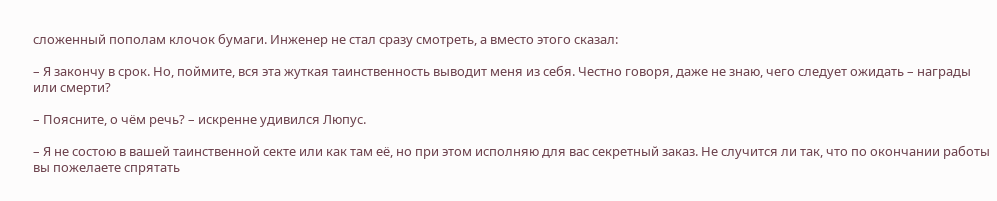сложенный пополам клочок бумаги. Инженер не стал сразу смотреть, а вместо этого сказал:

– Я закончу в срок. Но, поймите, вся эта жуткая таинственность выводит меня из себя. Честно говоря, даже не знаю, чего следует ожидать – награды или смерти?

– Поясните, о чём речь? – искренне удивился Люпус.

– Я не состою в вашей таинственной секте или как там её, но при этом исполняю для вас секретный заказ. Не случится ли так, что по окончании работы вы пожелаете спрятать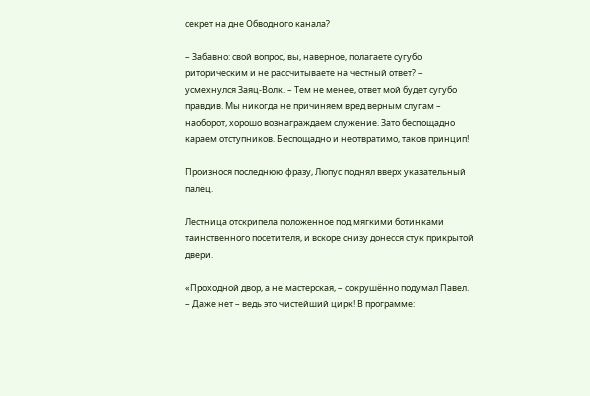секрет на дне Обводного канала?

– Забавно: свой вопрос, вы, наверное, полагаете сугубо риторическим и не рассчитываете на честный ответ? – усмехнулся Заяц-Волк. – Тем не менее, ответ мой будет сугубо правдив. Мы никогда не причиняем вред верным слугам – наоборот, хорошо вознаграждаем служение. Зато беспощадно караем отступников. Беспощадно и неотвратимо, таков принцип!

Произнося последнюю фразу, Люпус поднял вверх указательный палец.

Лестница отскрипела положенное под мягкими ботинками таинственного посетителя, и вскоре снизу донесся стук прикрытой двери.

«Проходной двор, а не мастерская, – сокрушённо подумал Павел. – Даже нет – ведь это чистейший цирк! В программе: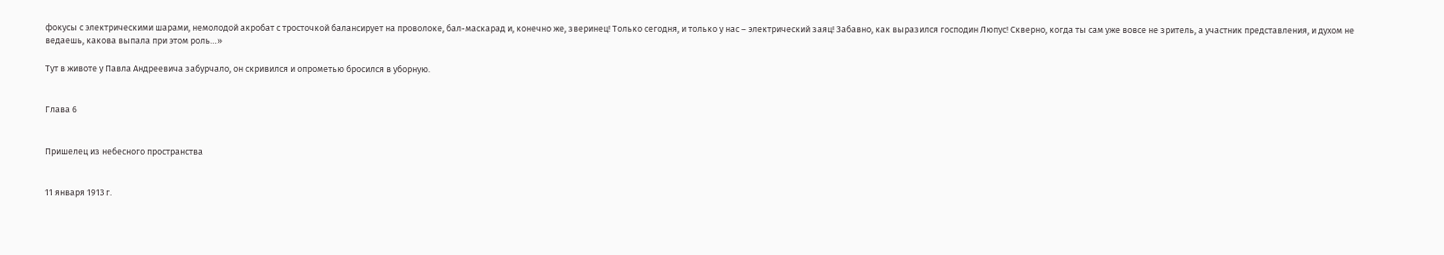фокусы с электрическими шарами, немолодой акробат с тросточкой балансирует на проволоке, бал-маскарад и, конечно же, зверинец! Только сегодня, и только у нас – электрический заяц! Забавно, как выразился господин Люпус! Скверно, когда ты сам уже вовсе не зритель, а участник представления, и духом не ведаешь, какова выпала при этом роль…»

Тут в животе у Павла Андреевича забурчало, он скривился и опрометью бросился в уборную.


Глава 6


Пришелец из небесного пространства


11 января 1913 г.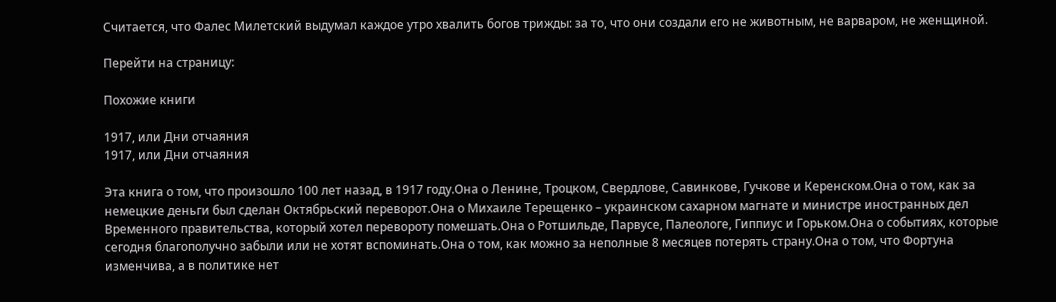Считается, что Фалес Милетский выдумал каждое утро хвалить богов трижды: за то, что они создали его не животным, не варваром, не женщиной.

Перейти на страницу:

Похожие книги

1917, или Дни отчаяния
1917, или Дни отчаяния

Эта книга о том, что произошло 100 лет назад, в 1917 году.Она о Ленине, Троцком, Свердлове, Савинкове, Гучкове и Керенском.Она о том, как за немецкие деньги был сделан Октябрьский переворот.Она о Михаиле Терещенко – украинском сахарном магнате и министре иностранных дел Временного правительства, который хотел перевороту помешать.Она о Ротшильде, Парвусе, Палеологе, Гиппиус и Горьком.Она о событиях, которые сегодня благополучно забыли или не хотят вспоминать.Она о том, как можно за неполные 8 месяцев потерять страну.Она о том, что Фортуна изменчива, а в политике нет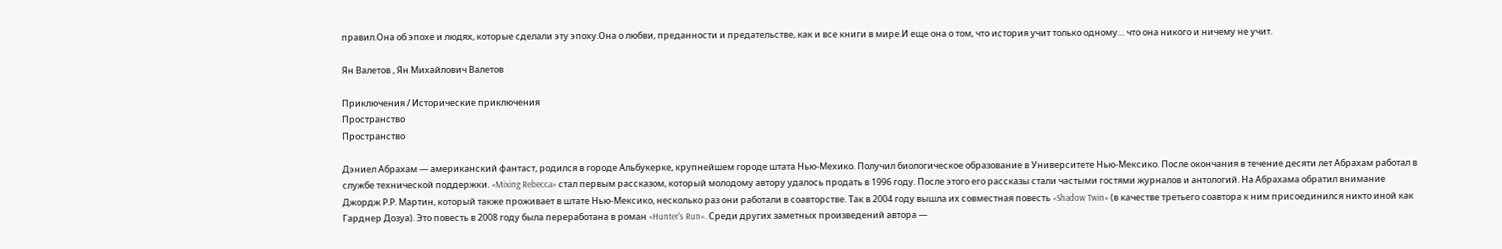правил.Она об эпохе и людях, которые сделали эту эпоху.Она о любви, преданности и предательстве, как и все книги в мире.И еще она о том, что история учит только одному… что она никого и ничему не учит.

Ян Валетов , Ян Михайлович Валетов

Приключения / Исторические приключения
Пространство
Пространство

Дэниел Абрахам — американский фантаст, родился в городе Альбукерке, крупнейшем городе штата Нью-Мехико. Получил биологическое образование в Университете Нью-Мексико. После окончания в течение десяти лет Абрахам работал в службе технической поддержки. «Mixing Rebecca» стал первым рассказом, который молодому автору удалось продать в 1996 году. После этого его рассказы стали частыми гостями журналов и антологий. На Абрахама обратил внимание Джордж Р.Р. Мартин, который также проживает в штате Нью-Мексико, несколько раз они работали в соавторстве. Так в 2004 году вышла их совместная повесть «Shadow Twin» (в качестве третьего соавтора к ним присоединился никто иной как Гарднер Дозуа). Это повесть в 2008 году была переработана в роман «Hunter's Run». Среди других заметных произведений автора —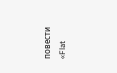повести «Flat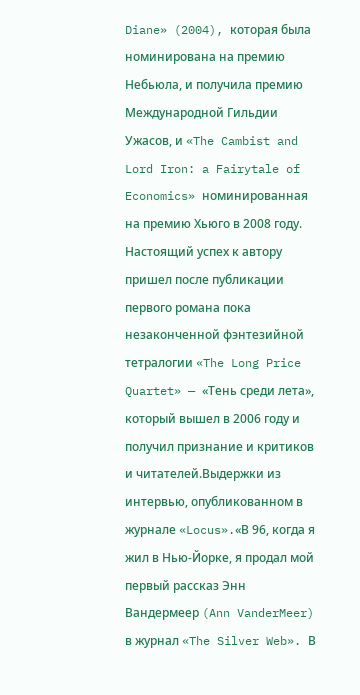Diane» (2004), которая была номинирована на премию Небьюла, и получила премию Международной Гильдии Ужасов, и «The Cambist and Lord Iron: a Fairytale of Economics» номинированная на премию Хьюго в 2008 году. Настоящий успех к автору пришел после публикации первого романа пока незаконченной фэнтезийной тетралогии «The Long Price Quartet» — «Тень среди лета», который вышел в 2006 году и получил признание и критиков и читателей.Выдержки из интервью, опубликованном в журнале «Locus».«В 96, когда я жил в Нью-Йорке, я продал мой первый рассказ Энн Вандермеер (Ann VanderMeer) в журнал «The Silver Web». В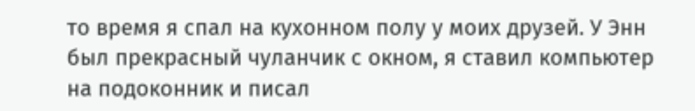то время я спал на кухонном полу у моих друзей. У Энн был прекрасный чуланчик с окном, я ставил компьютер на подоконник и писал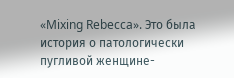«Mixing Rebecca». Это была история о патологически пугливой женщине-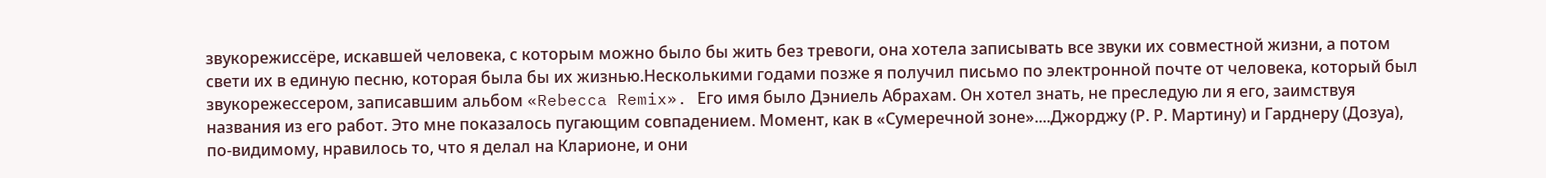звукорежиссёре, искавшей человека, с которым можно было бы жить без тревоги, она хотела записывать все звуки их совместной жизни, а потом свети их в единую песню, которая была бы их жизнью.Несколькими годами позже я получил письмо по электронной почте от человека, который был звукорежессером, записавшим альбом «Rebecca Remix». Его имя было Дэниель Абрахам. Он хотел знать, не преследую ли я его, заимствуя названия из его работ. Это мне показалось пугающим совпадением. Момент, как в «Сумеречной зоне»....Джорджу (Р. Р. Мартину) и Гарднеру (Дозуа), по-видимому, нравилось то, что я делал на Кларионе, и они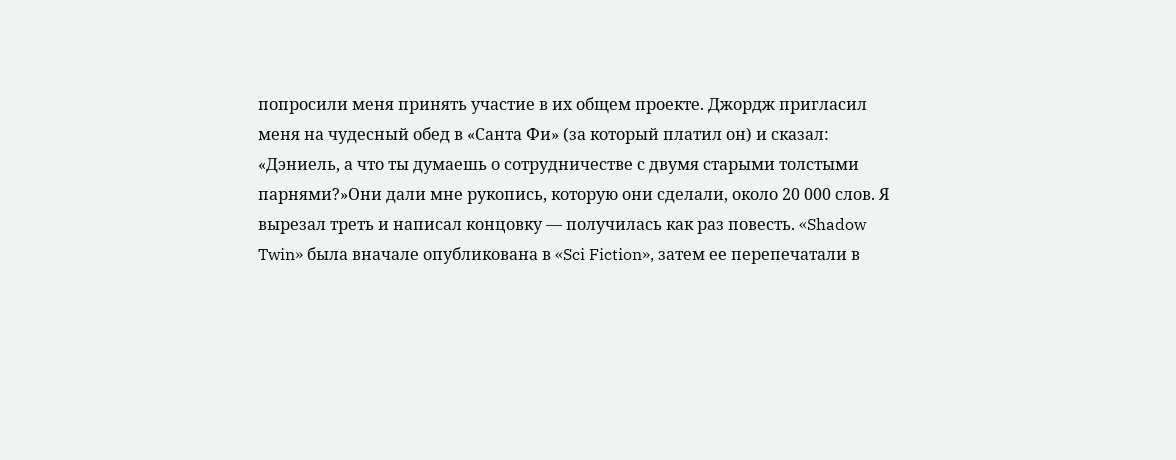попросили меня принять участие в их общем проекте. Джордж пригласил меня на чудесный обед в «Санта Фи» (за который платил он) и сказал: «Дэниель, а что ты думаешь о сотрудничестве с двумя старыми толстыми парнями?»Они дали мне рукопись, которую они сделали, около 20 000 слов. Я вырезал треть и написал концовку — получилась как раз повесть. «Shadow Twin» была вначале опубликована в «Sci Fiction», затем ее перепечатали в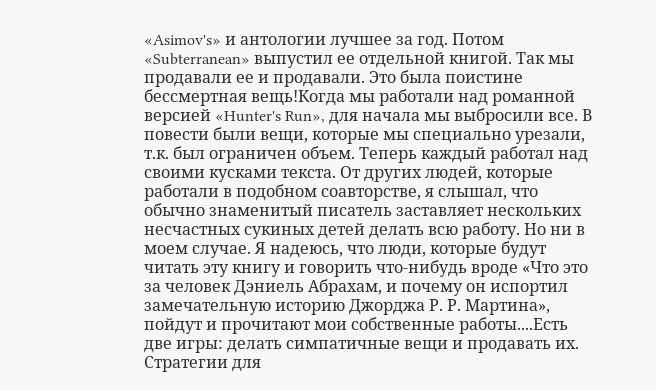«Asimov's» и антологии лучшее за год. Потом «Subterranean» выпустил ее отдельной книгой. Так мы продавали ее и продавали. Это была поистине бессмертная вещь!Когда мы работали над романной версией «Hunter's Run», для начала мы выбросили все. В повести были вещи, которые мы специально урезали, т.к. был ограничен объем. Теперь каждый работал над своими кусками текста. От других людей, которые работали в подобном соавторстве, я слышал, что обычно знаменитый писатель заставляет нескольких несчастных сукиных детей делать всю работу. Но ни в моем случае. Я надеюсь, что люди, которые будут читать эту книгу и говорить что-нибудь вроде «Что это за человек Дэниель Абрахам, и почему он испортил замечательную историю Джорджа Р. Р. Мартина», пойдут и прочитают мои собственные работы....Есть две игры: делать симпатичные вещи и продавать их. Стратегии для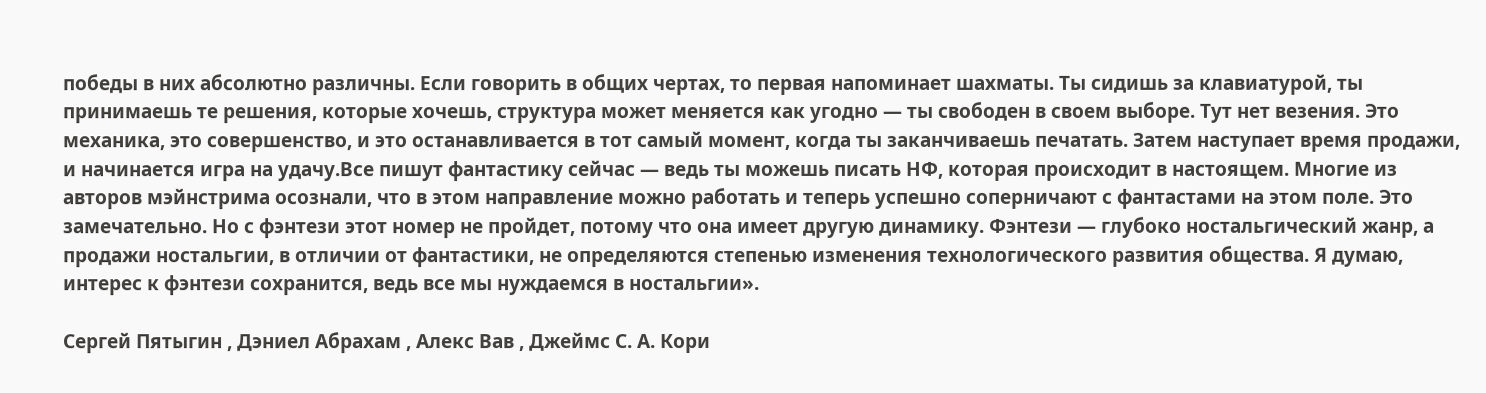победы в них абсолютно различны. Если говорить в общих чертах, то первая напоминает шахматы. Ты сидишь за клавиатурой, ты принимаешь те решения, которые хочешь, структура может меняется как угодно — ты свободен в своем выборе. Тут нет везения. Это механика, это совершенство, и это останавливается в тот самый момент, когда ты заканчиваешь печатать. Затем наступает время продажи, и начинается игра на удачу.Все пишут фантастику сейчас — ведь ты можешь писать НФ, которая происходит в настоящем. Многие из авторов мэйнстрима осознали, что в этом направление можно работать и теперь успешно соперничают с фантастами на этом поле. Это замечательно. Но с фэнтези этот номер не пройдет, потому что она имеет другую динамику. Фэнтези — глубоко ностальгический жанр, а продажи ностальгии, в отличии от фантастики, не определяются степенью изменения технологического развития общества. Я думаю, интерес к фэнтези сохранится, ведь все мы нуждаемся в ностальгии».

Сергей Пятыгин , Дэниел Абрахам , Алекс Вав , Джеймс С. А. Кори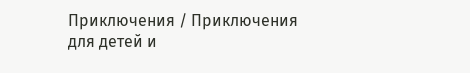Приключения / Приключения для детей и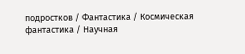подростков / Фантастика / Космическая фантастика / Научная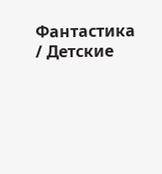Фантастика / Детские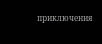приключения